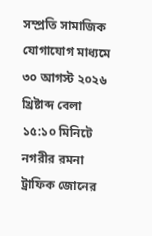সম্প্রতি সামাজিক যোগাযোগ মাধ্যমে ৩০ আগস্ট ২০২৬ খ্রিষ্টাব্দ বেলা ১৫:১০ মিনিটে নগরীর রমনা ট্রাফিক জোনের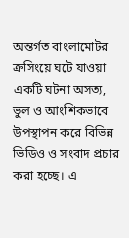অন্তর্গত বাংলামোটর ক্রসিংয়ে ঘটে যাওয়া একটি ঘটনা অসত্য, ভুল ও আংশিকভাবে উপস্থাপন করে বিভিন্ন ভিডিও ও সংবাদ প্রচার করা হচ্ছে। এ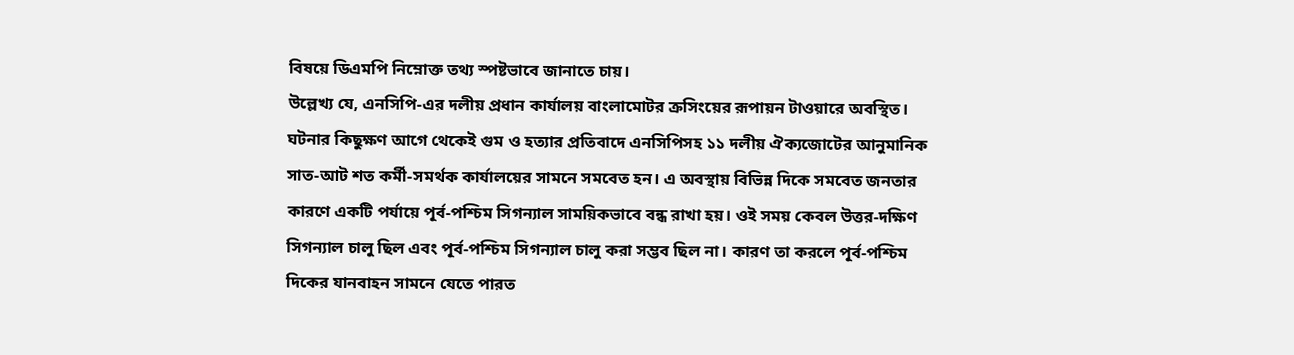বিষয়ে ডিএমপি নিম্নোক্ত তথ্য স্পষ্টভাবে জানাতে চায়।
উল্লেখ্য যে, এনসিপি-এর দলীয় প্রধান কার্যালয় বাংলামোটর ক্রসিংয়ের রূপায়ন টাওয়ারে অবস্থিত। ঘটনার কিছুক্ষণ আগে থেকেই গুম ও হত্যার প্রতিবাদে এনসিপিসহ ১১ দলীয় ঐক্যজোটের আনুমানিক সাত-আট শত কর্মী-সমর্থক কার্যালয়ের সামনে সমবেত হন। এ অবস্থায় বিভিন্ন দিকে সমবেত জনতার কারণে একটি পর্যায়ে পূর্ব-পশ্চিম সিগন্যাল সাময়িকভাবে বন্ধ রাখা হয়। ওই সময় কেবল উত্তর-দক্ষিণ সিগন্যাল চালু ছিল এবং পূর্ব-পশ্চিম সিগন্যাল চালু করা সম্ভব ছিল না। কারণ তা করলে পূর্ব-পশ্চিম দিকের যানবাহন সামনে যেতে পারত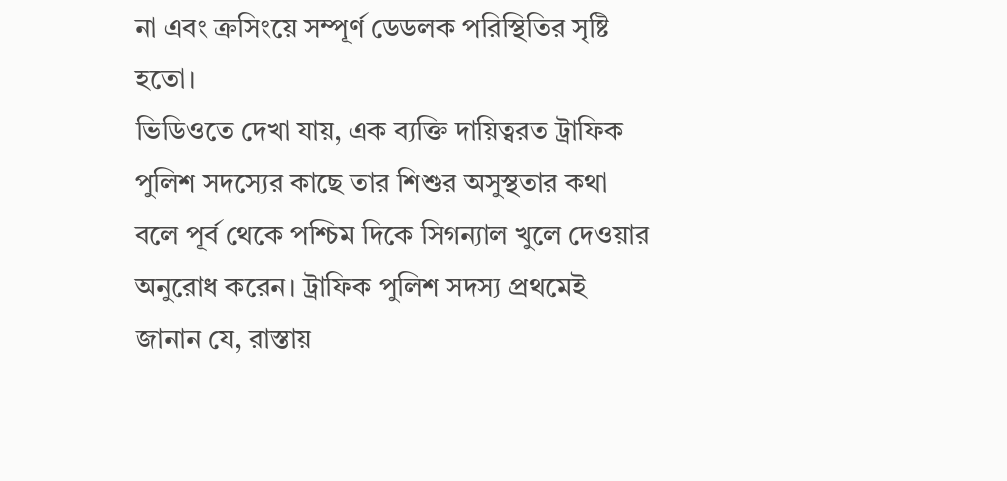না এবং ক্রসিংয়ে সম্পূর্ণ ডেডলক পরিস্থিতির সৃষ্টি হতো।
ভিডিওতে দেখা যায়, এক ব্যক্তি দায়িত্বরত ট্রাফিক পুলিশ সদস্যের কাছে তার শিশুর অসুস্থতার কথা বলে পূর্ব থেকে পশ্চিম দিকে সিগন্যাল খুলে দেওয়ার অনুরোধ করেন। ট্রাফিক পুলিশ সদস্য প্রথমেই জানান যে, রাস্তায়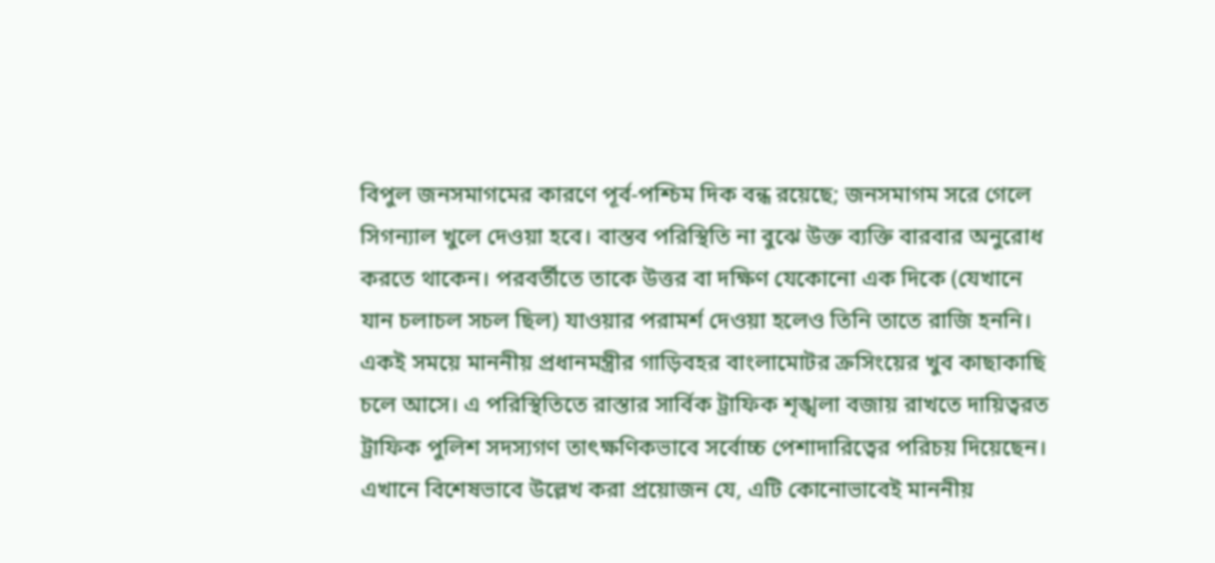বিপুল জনসমাগমের কারণে পূর্ব-পশ্চিম দিক বন্ধ রয়েছে; জনসমাগম সরে গেলে সিগন্যাল খুলে দেওয়া হবে। বাস্তব পরিস্থিতি না বুঝে উক্ত ব্যক্তি বারবার অনুরোধ করতে থাকেন। পরবর্তীতে তাকে উত্তর বা দক্ষিণ যেকোনো এক দিকে (যেখানে যান চলাচল সচল ছিল) যাওয়ার পরামর্শ দেওয়া হলেও তিনি তাতে রাজি হননি।
একই সময়ে মাননীয় প্রধানমন্ত্রীর গাড়িবহর বাংলামোটর ক্রসিংয়ের খুব কাছাকাছি চলে আসে। এ পরিস্থিতিতে রাস্তার সার্বিক ট্রাফিক শৃঙ্খলা বজায় রাখতে দায়িত্বরত ট্রাফিক পুলিশ সদস্যগণ তাৎক্ষণিকভাবে সর্বোচ্চ পেশাদারিত্বের পরিচয় দিয়েছেন। এখানে বিশেষভাবে উল্লেখ করা প্রয়োজন যে, এটি কোনোভাবেই মাননীয়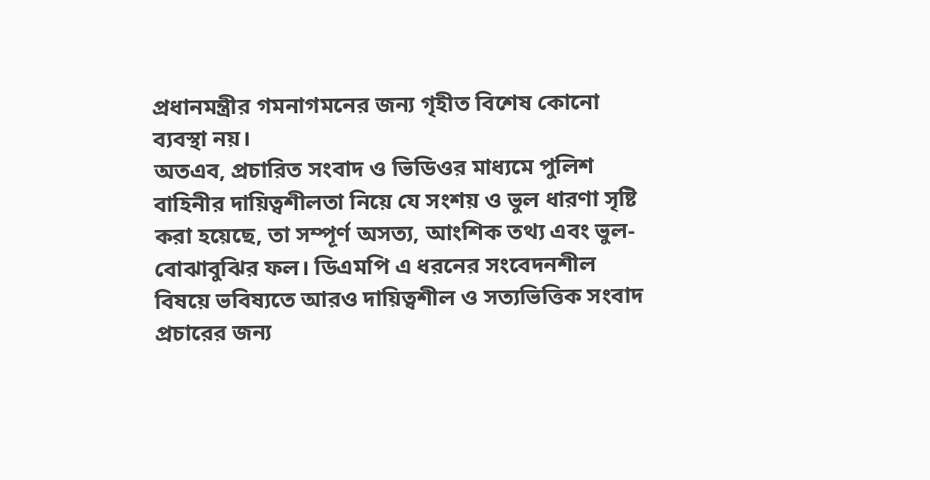প্রধানমন্ত্রীর গমনাগমনের জন্য গৃহীত বিশেষ কোনো ব্যবস্থা নয়।
অতএব, প্রচারিত সংবাদ ও ভিডিওর মাধ্যমে পুলিশ বাহিনীর দায়িত্বশীলতা নিয়ে যে সংশয় ও ভুল ধারণা সৃষ্টি করা হয়েছে, তা সম্পূর্ণ অসত্য, আংশিক তথ্য এবং ভুল-বোঝাবুঝির ফল। ডিএমপি এ ধরনের সংবেদনশীল বিষয়ে ভবিষ্যতে আরও দায়িত্বশীল ও সত্যভিত্তিক সংবাদ প্রচারের জন্য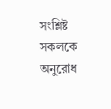সংশ্লিষ্ট সকলকে অনুরোধ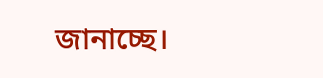জানাচ্ছে।